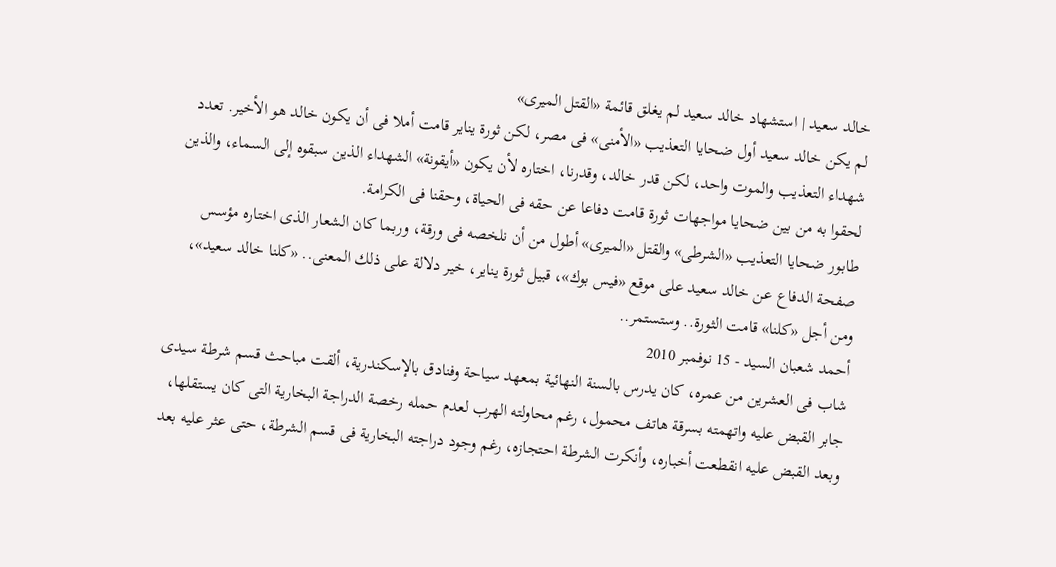خالد سعيد | استشهاد خالد سعيد لم يغلق قائمة «القتل الميرى»
لم يكن خالد سعيد أول ضحايا التعذيب «الأمنى» فى مصر، لكن ثورة يناير قامت أملا فى أن يكون خالد هو الأخير. تعدد شهداء التعذيب والموت واحد، لكن قدر خالد، وقدرنا، اختاره لأن يكون «أيقونة» الشهداء الذين سبقوه إلى السماء، والذين لحقوا به من بين ضحايا مواجهات ثورة قامت دفاعا عن حقه فى الحياة، وحقنا فى الكرامة.
طابور ضحايا التعذيب «الشرطى» والقتل «الميرى» أطول من أن نلخصه فى ورقة، وربما كان الشعار الذى اختاره مؤسس صفحة الدفاع عن خالد سعيد على موقع «فيس بوك»، قبيل ثورة يناير، خير دلالة على ذلك المعنى.. «كلنا خالد سعيد»، ومن أجل «كلنا» قامت الثورة.. وستستمر..
أحمد شعبان السيد - 15 نوفمبر 2010
شاب فى العشرين من عمره، كان يدرس بالسنة النهائية بمعهد سياحة وفنادق بالإسكندرية، ألقت مباحث قسم شرطة سيدى جابر القبض عليه واتهمته بسرقة هاتف محمول، رغم محاولته الهرب لعدم حمله رخصة الدراجة البخارية التى كان يستقلها، وبعد القبض عليه انقطعت أخباره، وأنكرت الشرطة احتجازه، رغم وجود دراجته البخارية فى قسم الشرطة، حتى عثر عليه بعد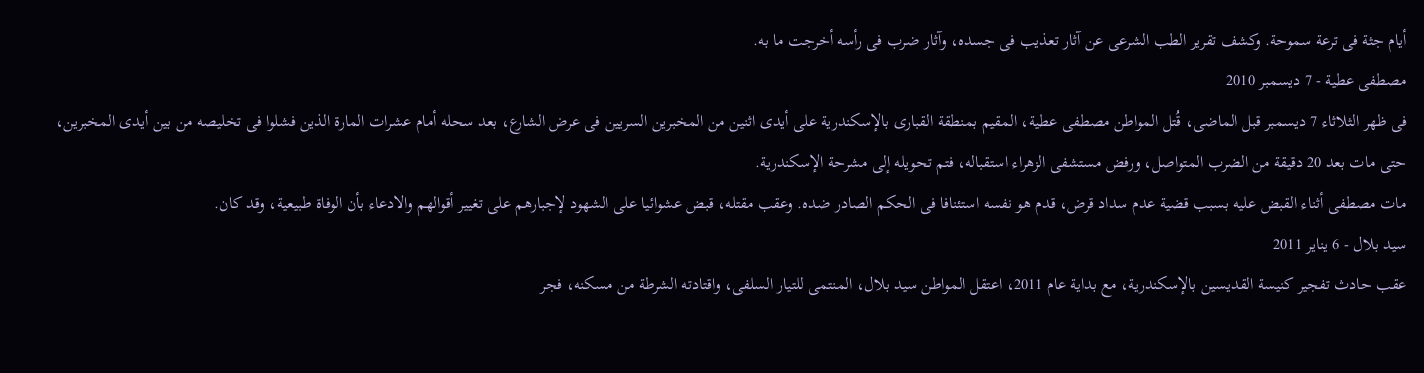أيام جثة فى ترعة سموحة. وكشف تقرير الطب الشرعى عن آثار تعذيب فى جسده، وآثار ضرب فى رأسه أخرجت ما به.
مصطفى عطية - 7 ديسمبر 2010
فى ظهر الثلاثاء 7 ديسمبر قبل الماضى، قُتل المواطن مصطفى عطية، المقيم بمنطقة القبارى بالإسكندرية على أيدى اثنين من المخبرين السريين فى عرض الشارع، بعد سحله أمام عشرات المارة الذين فشلوا فى تخليصه من بين أيدى المخبرين، حتى مات بعد 20 دقيقة من الضرب المتواصل، ورفض مستشفى الزهراء استقباله، فتم تحويله إلى مشرحة الإسكندرية.
مات مصطفى أثناء القبض عليه بسبب قضية عدم سداد قرض، قدم هو نفسه استئنافا فى الحكم الصادر ضده. وعقب مقتله، قبض عشوائيا على الشهود لإجبارهم على تغيير أقوالهم والادعاء بأن الوفاة طبيعية، وقد كان.
سيد بلال - 6 يناير 2011
عقب حادث تفجير كنيسة القديسين بالإسكندرية، مع بداية عام 2011، اعتقل المواطن سيد بلال، المنتمى للتيار السلفى، واقتادته الشرطة من مسكنه، فجر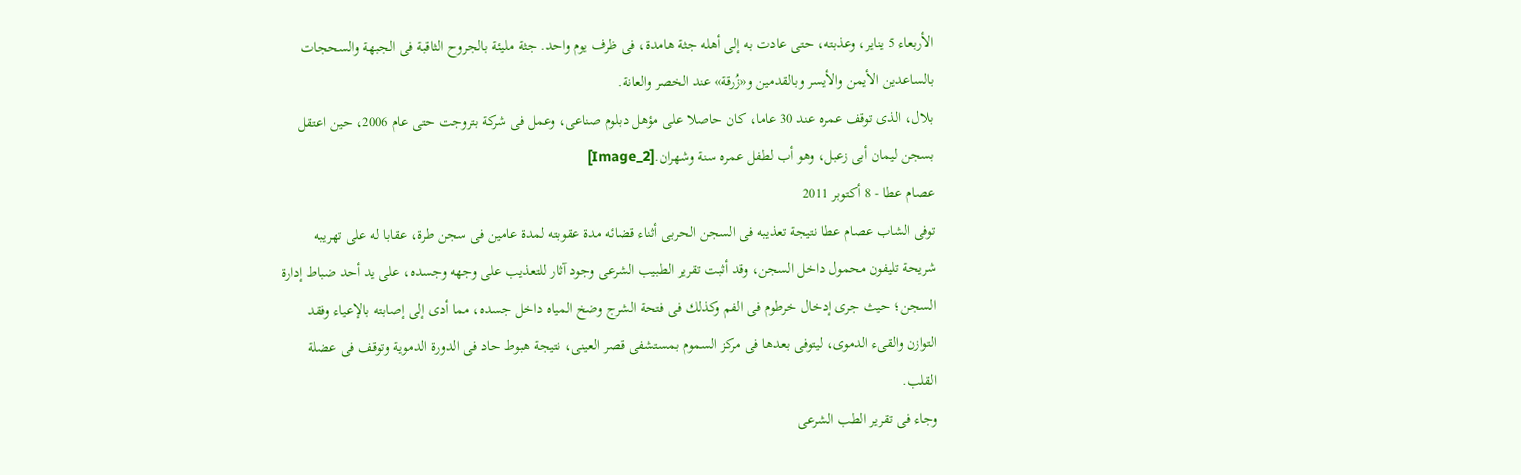الأربعاء 5 يناير، وعذبته، حتى عادت به إلى أهله جثة هامدة، فى ظرف يوم واحد. جثة مليئة بالجروح الثاقبة فى الجبهة والسحجات بالساعدين الأيمن والأيسر وبالقدمين و«زُرقة» عند الخصر والعانة.
بلال، الذى توقف عمره عند 30 عاما، كان حاصلا على مؤهل دبلوم صناعى، وعمل فى شركة بتروجت حتى عام 2006، حين اعتقل بسجن ليمان أبى زعبل، وهو أب لطفل عمره سنة وشهران.[Image_2]
عصام عطا - 8 أكتوبر 2011
توفى الشاب عصام عطا نتيجة تعذيبه فى السجن الحربى أثناء قضائه مدة عقوبته لمدة عامين فى سجن طرة، عقابا له على تهريبه شريحة تليفون محمول داخل السجن، وقد أثبت تقرير الطبيب الشرعى وجود آثار للتعذيب على وجهه وجسده، على يد أحد ضباط إدارة السجن؛ حيث جرى إدخال خرطوم فى الفم وكذلك فى فتحة الشرج وضخ المياه داخل جسده، مما أدى إلى إصابته بالإعياء وفقد التوازن والقىء الدموى، ليتوفى بعدها فى مركز السموم بمستشفى قصر العينى، نتيجة هبوط حاد فى الدورة الدموية وتوقف فى عضلة القلب.
وجاء فى تقرير الطب الشرعى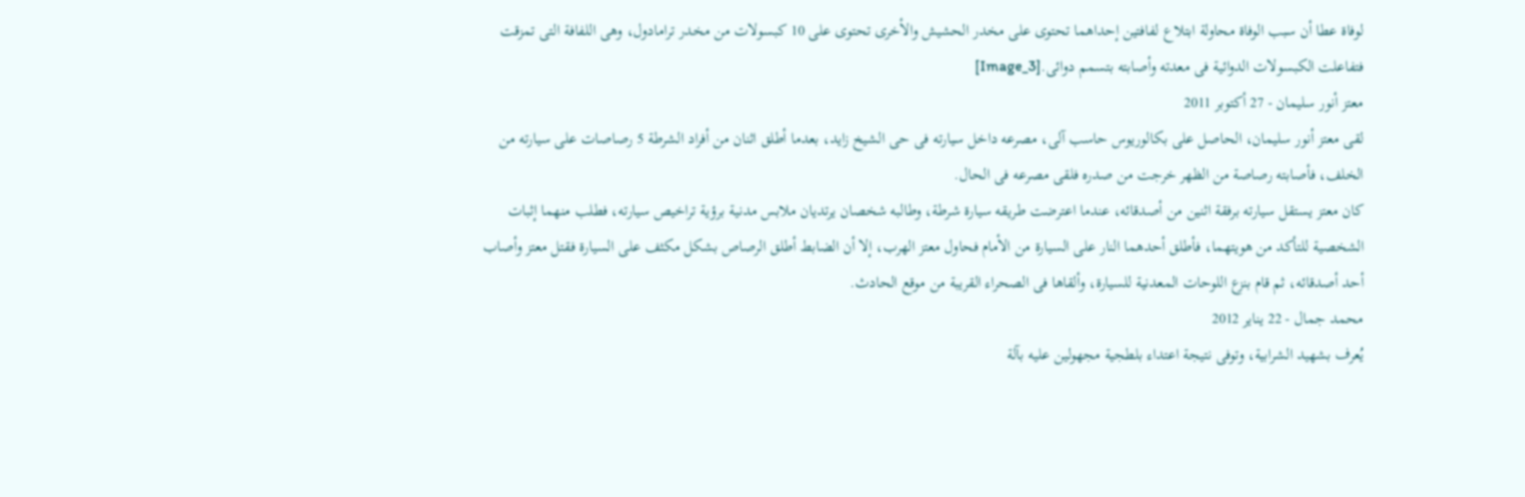لوفاة عطا أن سبب الوفاة محاولة ابتلاع لفافتين إحداهما تحتوى على مخدر الحشيش والأخرى تحتوى على 10 كبسولات من مخدر ترامادول، وهى اللفافة التى تمزقت فتفاعلت الكبسولات الدوائية فى معدته وأصابته بتسمم دوائى.[Image_3]
معتز أنور سليمان - 27 أكتوبر 2011
لقى معتز أنور سليمان، الحاصل على بكالوريوس حاسب آلى، مصرعه داخل سيارته فى حى الشيخ زايد، بعدما أطلق اثنان من أفراد الشرطة 5 رصاصات على سيارته من الخلف، فأصابته رصاصة من الظهر خرجت من صدره فلقى مصرعه فى الحال.
كان معتز يستقل سيارته برفقة اثنين من أصدقائه، عندما اعترضت طريقه سيارة شرطة، وطالبه شخصان يرتديان ملابس مدنية برؤية تراخيص سيارته، فطلب منهما إثبات الشخصية للتأكد من هويتهما، فأطلق أحدهما النار على السيارة من الأمام فحاول معتز الهرب، إلا أن الضابط أطلق الرصاص بشكل مكثف على السيارة فقتل معتز وأصاب أحد أصدقائه، ثم قام بنزع اللوحات المعدنية للسيارة، وألقاها فى الصحراء القريبة من موقع الحادث.
محمد جمال - 22 يناير 2012
يُعرف بشهيد الشرابية، وتوفى نتيجة اعتداء بلطجية مجهولين عليه بآلة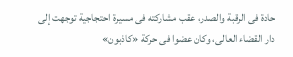حادة فى الرقبة والصدر، عقب مشاركته فى مسيرة احتجاجية توجهت إلى دار القضاء العالى، وكان عضوا فى حركة «كاذبون»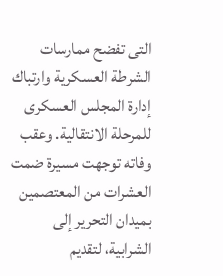التى تفضح ممارسات الشرطة العسكرية وارتباك إدارة المجلس العسكرى للمرحلة الانتقالية. وعقب وفاته توجهت مسيرة ضمت العشرات من المعتصمين بميدان التحرير إلى الشرابية، لتقديم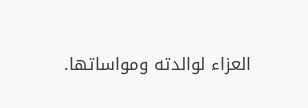العزاء لوالدته ومواساتها.